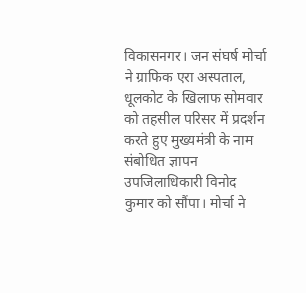विकासनगर। जन संघर्ष मोर्चा ने ग्राफिक एरा अस्पताल, धूलकोट के खिलाफ सोमवार को तहसील परिसर में प्रदर्शन करते हुए मुख्यमंत्री के नाम संबोधित ज्ञापन उपजिलाधिकारी विनोद कुमार को सौंपा। मोर्चा ने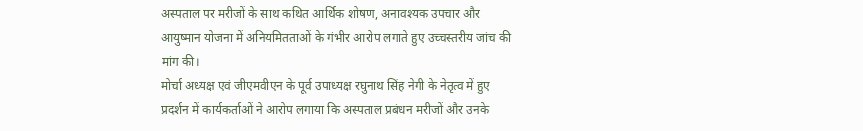अस्पताल पर मरीजों के साथ कथित आर्थिक शोषण, अनावश्यक उपचार और आयुष्मान योजना में अनियमितताओं के गंभीर आरोप लगाते हुए उच्चस्तरीय जांच की मांग की।
मोर्चा अध्यक्ष एवं जीएमवीएन के पूर्व उपाध्यक्ष रघुनाथ सिंह नेगी के नेतृत्व में हुए प्रदर्शन में कार्यकर्ताओं ने आरोप लगाया कि अस्पताल प्रबंधन मरीजों और उनके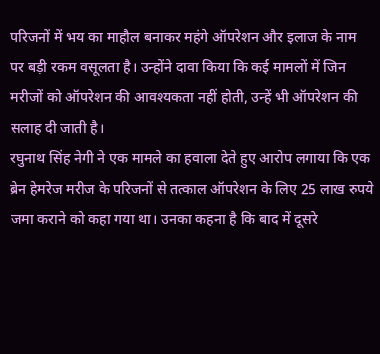परिजनों में भय का माहौल बनाकर महंगे ऑपरेशन और इलाज के नाम पर बड़ी रकम वसूलता है। उन्होंने दावा किया कि कई मामलों में जिन मरीजों को ऑपरेशन की आवश्यकता नहीं होती, उन्हें भी ऑपरेशन की सलाह दी जाती है।
रघुनाथ सिंह नेगी ने एक मामले का हवाला देते हुए आरोप लगाया कि एक ब्रेन हेमरेज मरीज के परिजनों से तत्काल ऑपरेशन के लिए 25 लाख रुपये जमा कराने को कहा गया था। उनका कहना है कि बाद में दूसरे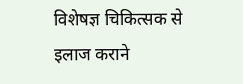विशेषज्ञ चिकित्सक से इलाज कराने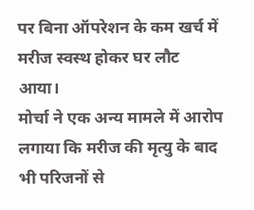पर बिना ऑपरेशन के कम खर्च में मरीज स्वस्थ होकर घर लौट आया।
मोर्चा ने एक अन्य मामले में आरोप लगाया कि मरीज की मृत्यु के बाद भी परिजनों से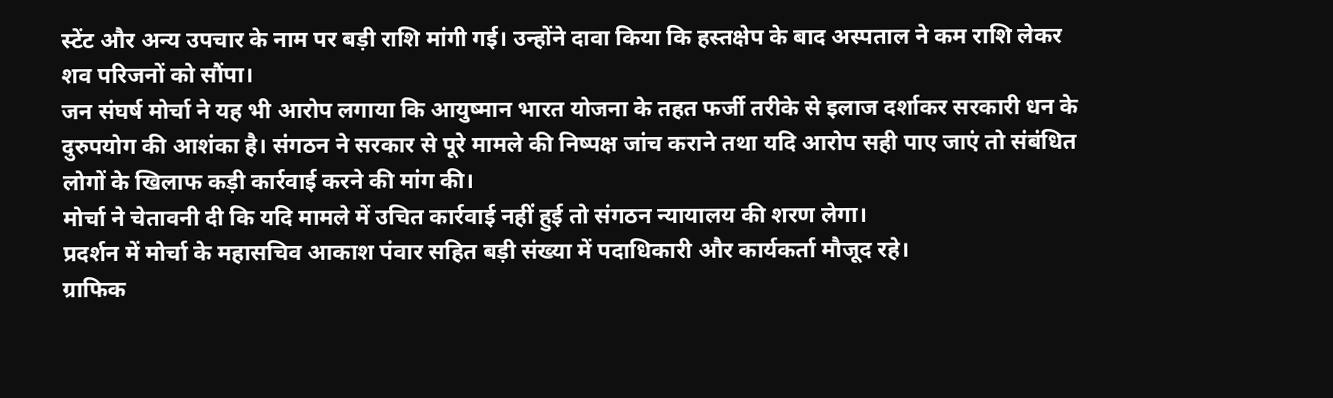स्टेंट और अन्य उपचार के नाम पर बड़ी राशि मांगी गई। उन्होंने दावा किया कि हस्तक्षेप के बाद अस्पताल ने कम राशि लेकर शव परिजनों को सौंपा।
जन संघर्ष मोर्चा ने यह भी आरोप लगाया कि आयुष्मान भारत योजना के तहत फर्जी तरीके से इलाज दर्शाकर सरकारी धन के दुरुपयोग की आशंका है। संगठन ने सरकार से पूरे मामले की निष्पक्ष जांच कराने तथा यदि आरोप सही पाए जाएं तो संबंधित लोगों के खिलाफ कड़ी कार्रवाई करने की मांग की।
मोर्चा ने चेतावनी दी कि यदि मामले में उचित कार्रवाई नहीं हुई तो संगठन न्यायालय की शरण लेगा।
प्रदर्शन में मोर्चा के महासचिव आकाश पंवार सहित बड़ी संख्या में पदाधिकारी और कार्यकर्ता मौजूद रहे।
ग्राफिक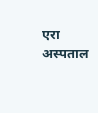एरा अस्पताल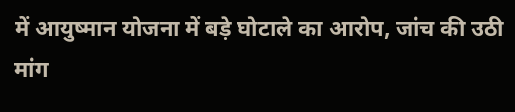में आयुष्मान योजना में बड़े घोटाले का आरोप, जांच की उठी मांग